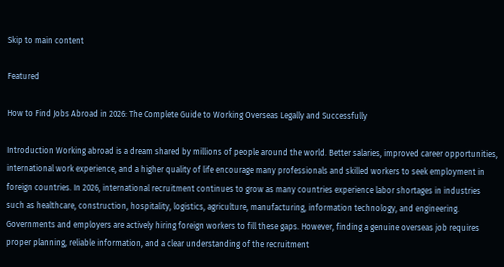Skip to main content

Featured

How to Find Jobs Abroad in 2026: The Complete Guide to Working Overseas Legally and Successfully

Introduction Working abroad is a dream shared by millions of people around the world. Better salaries, improved career opportunities, international work experience, and a higher quality of life encourage many professionals and skilled workers to seek employment in foreign countries. In 2026, international recruitment continues to grow as many countries experience labor shortages in industries such as healthcare, construction, hospitality, logistics, agriculture, manufacturing, information technology, and engineering. Governments and employers are actively hiring foreign workers to fill these gaps. However, finding a genuine overseas job requires proper planning, reliable information, and a clear understanding of the recruitment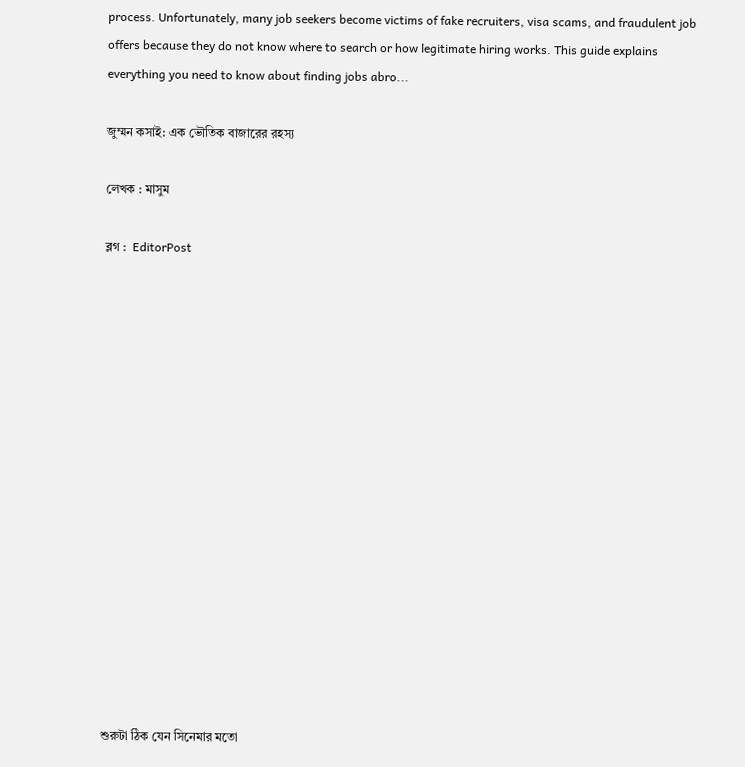process. Unfortunately, many job seekers become victims of fake recruiters, visa scams, and fraudulent job offers because they do not know where to search or how legitimate hiring works. This guide explains everything you need to know about finding jobs abro...

জুম্মন কসাই: এক ভৌতিক বাজারের রহস্য

লেখক : মাসুম

ব্লগ :  EditorPost
















শুরুটা ঠিক যেন সিনেমার মতো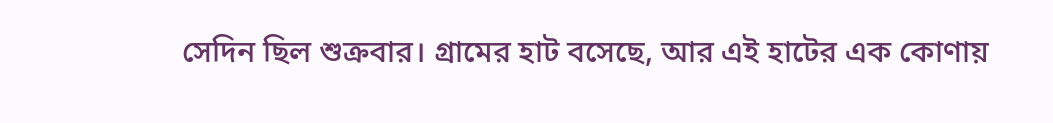সেদিন ছিল শুক্রবার। গ্রামের হাট বসেছে, আর এই হাটের এক কোণায়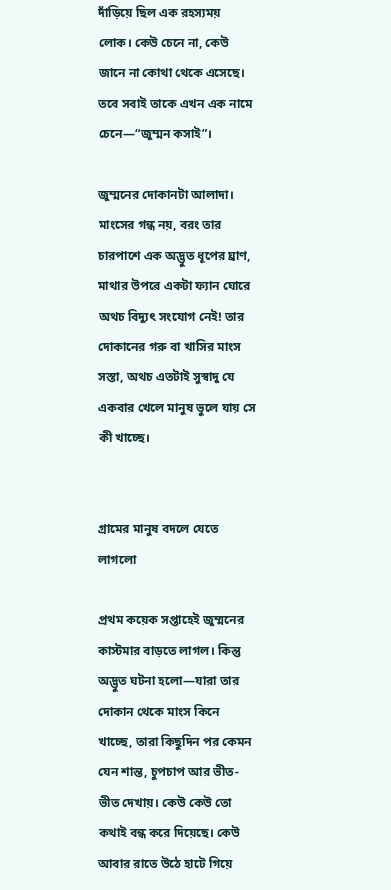দাঁড়িয়ে ছিল এক রহস্যময় লোক। কেউ চেনে না, কেউ জানে না কোথা থেকে এসেছে। তবে সবাই তাকে এখন এক নামে চেনে—“জুম্মন কসাই”।

জুম্মনের দোকানটা আলাদা। মাংসের গন্ধ নয়, বরং তার চারপাশে এক অদ্ভুত ধূপের ঘ্রাণ, মাথার উপরে একটা ফ্যান ঘোরে অথচ বিদ্যুৎ সংযোগ নেই! তার দোকানের গরু বা খাসির মাংস সস্তা, অথচ এতটাই সুস্বাদু যে একবার খেলে মানুষ ভুলে যায় সে কী খাচ্ছে।


গ্রামের মানুষ বদলে যেতে লাগলো

প্রথম কয়েক সপ্তাহেই জুম্মনের কাস্টমার বাড়তে লাগল। কিন্তু অদ্ভুত ঘটনা হলো—যারা তার দোকান থেকে মাংস কিনে খাচ্ছে, তারা কিছুদিন পর কেমন যেন শান্ত, চুপচাপ আর ভীত-ভীত দেখায়। কেউ কেউ তো কথাই বন্ধ করে দিয়েছে। কেউ আবার রাতে উঠে হাটে গিয়ে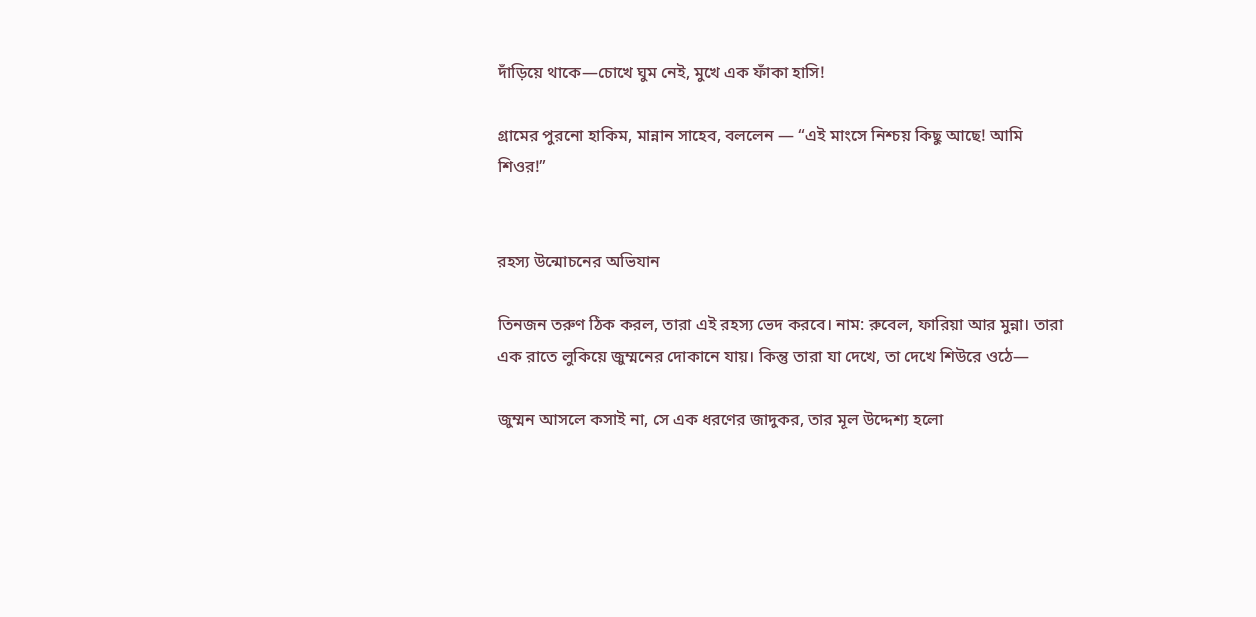দাঁড়িয়ে থাকে—চোখে ঘুম নেই, মুখে এক ফাঁকা হাসি!

গ্রামের পুরনো হাকিম, মান্নান সাহেব, বললেন — “এই মাংসে নিশ্চয় কিছু আছে! আমি শিওর!”


রহস্য উন্মোচনের অভিযান

তিনজন তরুণ ঠিক করল, তারা এই রহস্য ভেদ করবে। নাম: রুবেল, ফারিয়া আর মুন্না। তারা এক রাতে লুকিয়ে জুম্মনের দোকানে যায়। কিন্তু তারা যা দেখে, তা দেখে শিউরে ওঠে—

জুম্মন আসলে কসাই না, সে এক ধরণের জাদুকর, তার মূল উদ্দেশ্য হলো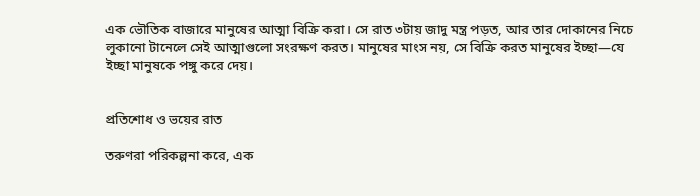এক ভৌতিক বাজারে মানুষের আত্মা বিক্রি করা। সে রাত ৩টায় জাদু মন্ত্র পড়ত, আর তার দোকানের নিচে লুকানো টানেলে সেই আত্মাগুলো সংরক্ষণ করত। মানুষের মাংস নয়, সে বিক্রি করত মানুষের ইচ্ছা—যে ইচ্ছা মানুষকে পঙ্গু করে দেয়।


প্রতিশোধ ও ভয়ের রাত

তরুণরা পরিকল্পনা করে, এক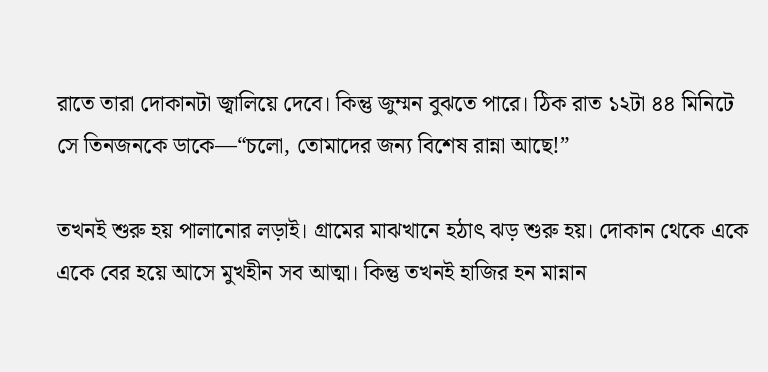রাতে তারা দোকানটা জ্বালিয়ে দেবে। কিন্তু জুম্মন বুঝতে পারে। ঠিক রাত ১২টা ৪৪ মিনিটে সে তিনজনকে ডাকে—“চলো, তোমাদের জন্য বিশেষ রান্না আছে!”

তখনই শুরু হয় পালানোর লড়াই। গ্রামের মাঝখানে হঠাৎ ঝড় শুরু হয়। দোকান থেকে একে একে বের হয়ে আসে মুখহীন সব আত্মা। কিন্তু তখনই হাজির হন মান্নান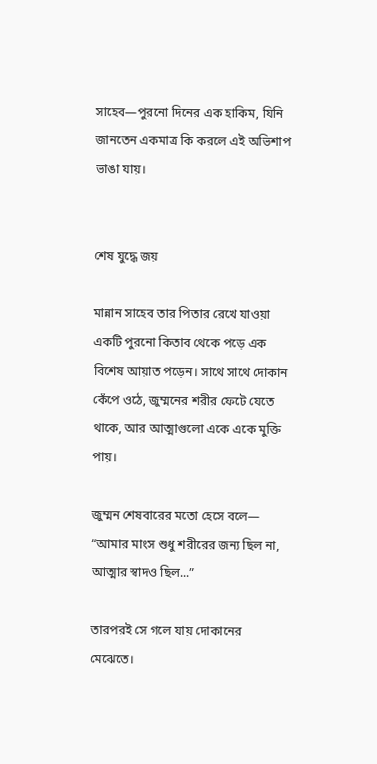সাহেব—পুরনো দিনের এক হাকিম, যিনি জানতেন একমাত্র কি করলে এই অভিশাপ ভাঙা যায়।


শেষ যুদ্ধে জয়

মান্নান সাহেব তার পিতার রেখে যাওয়া একটি পুরনো কিতাব থেকে পড়ে এক বিশেষ আয়াত পড়েন। সাথে সাথে দোকান কেঁপে ওঠে, জুম্মনের শরীর ফেটে যেতে থাকে, আর আত্মাগুলো একে একে মুক্তি পায়।

জুম্মন শেষবারের মতো হেসে বলে—
“আমার মাংস শুধু শরীরের জন্য ছিল না, আত্মার স্বাদও ছিল...”

তারপরই সে গলে যায় দোকানের মেঝেতে।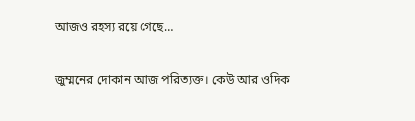আজও রহস্য রয়ে গেছে…

জুম্মনের দোকান আজ পরিত্যক্ত। কেউ আর ওদিক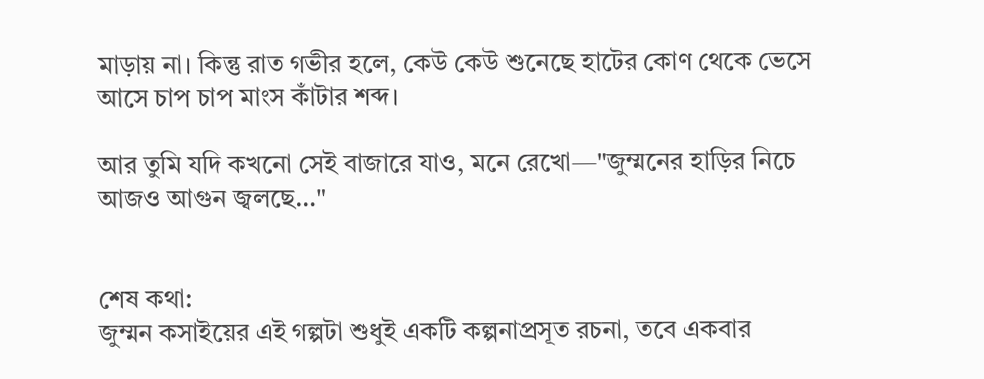মাড়ায় না। কিন্তু রাত গভীর হলে, কেউ কেউ শুনেছে হাটের কোণ থেকে ভেসে আসে চাপ চাপ মাংস কাঁটার শব্দ।

আর তুমি যদি কখনো সেই বাজারে যাও, মনে রেখো—"জুম্মনের হাড়ির নিচে আজও আগুন জ্বলছে…"


শেষ কথা:
জুম্মন কসাইয়ের এই গল্পটা শুধুই একটি কল্পনাপ্রসূত রচনা, তবে একবার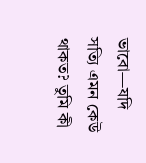ভাবো—যদি সত্যি এমন কেউ থাকত? তুমি কী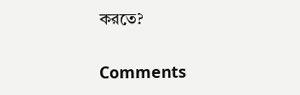করতে?

Comments